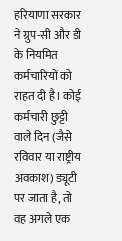हरियाणा सरकार ने ग्रुप-सी और डी के नियमित कर्मचारियों को राहत दी है। कोई कर्मचारी छुट्टी वाले दिन (जैसे रविवार या राष्ट्रीय अवकाश) ड्यूटी पर जाता है, तो वह अगले एक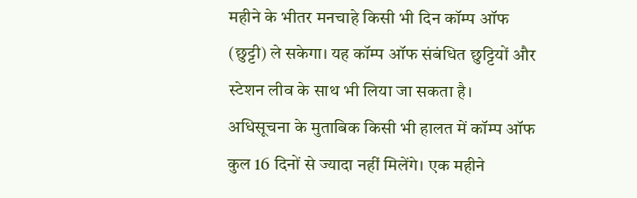महीने के भीतर मनचाहे किसी भी दिन कॉम्प ऑफ (छुट्टी) ले सकेगा। यह कॉम्प ऑफ संबंधित छुट्टियों और स्टेशन लीव के साथ भी लिया जा सकता है।
अधिसूचना के मुताबिक किसी भी हालत में कॉम्प ऑफ कुल 16 दिनों से ज्यादा नहीं मिलेंगे। एक महीने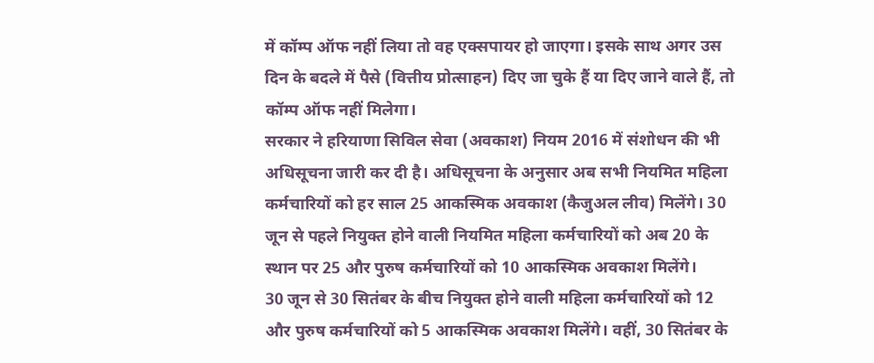में कॉम्प ऑफ नहीं लिया तो वह एक्सपायर हो जाएगा। इसके साथ अगर उस दिन के बदले में पैसे (वित्तीय प्रोत्साहन) दिए जा चुके हैं या दिए जाने वाले हैं, तो कॉम्प ऑफ नहीं मिलेगा।
सरकार ने हरियाणा सिविल सेवा (अवकाश) नियम 2016 में संशोधन की भी अधिसूचना जारी कर दी है। अधिसूचना के अनुसार अब सभी नियमित महिला कर्मचारियों को हर साल 25 आकस्मिक अवकाश (कैजुअल लीव) मिलेंगे। 30 जून से पहले नियुक्त होने वाली नियमित महिला कर्मचारियों को अब 20 के स्थान पर 25 और पुरुष कर्मचारियों को 10 आकस्मिक अवकाश मिलेंगे।
30 जून से 30 सितंबर के बीच नियुक्त होने वाली महिला कर्मचारियों को 12 और पुरुष कर्मचारियों को 5 आकस्मिक अवकाश मिलेंगे। वहीं, 30 सितंबर के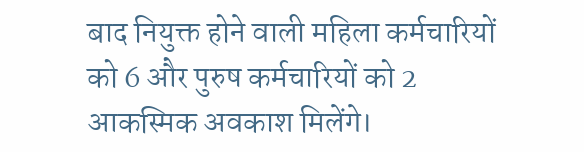बाद नियुक्त होने वाली महिला कर्मचारियों को 6 और पुरुष कर्मचारियों को 2 आकस्मिक अवकाश मिलेंगे।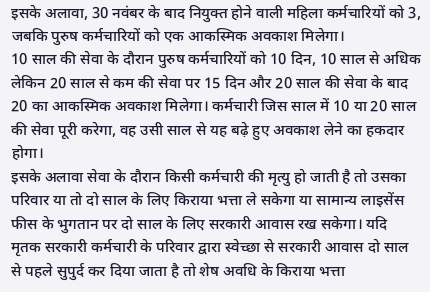इसके अलावा, 30 नवंबर के बाद नियुक्त होने वाली महिला कर्मचारियों को 3, जबकि पुरुष कर्मचारियों को एक आकस्मिक अवकाश मिलेगा।
10 साल की सेवा के दौरान पुरुष कर्मचारियों को 10 दिन, 10 साल से अधिक लेकिन 20 साल से कम की सेवा पर 15 दिन और 20 साल की सेवा के बाद 20 का आकस्मिक अवकाश मिलेगा। कर्मचारी जिस साल में 10 या 20 साल की सेवा पूरी करेगा, वह उसी साल से यह बढ़े हुए अवकाश लेने का हकदार होगा।
इसके अलावा सेवा के दौरान किसी कर्मचारी की मृत्यु हो जाती है तो उसका परिवार या तो दो साल के लिए किराया भत्ता ले सकेगा या सामान्य लाइसेंस फीस के भुगतान पर दो साल के लिए सरकारी आवास रख सकेगा। यदि मृतक सरकारी कर्मचारी के परिवार द्वारा स्वेच्छा से सरकारी आवास दो साल से पहले सुपुर्द कर दिया जाता है तो शेष अवधि के किराया भत्ता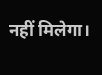नहीं मिलेगा।